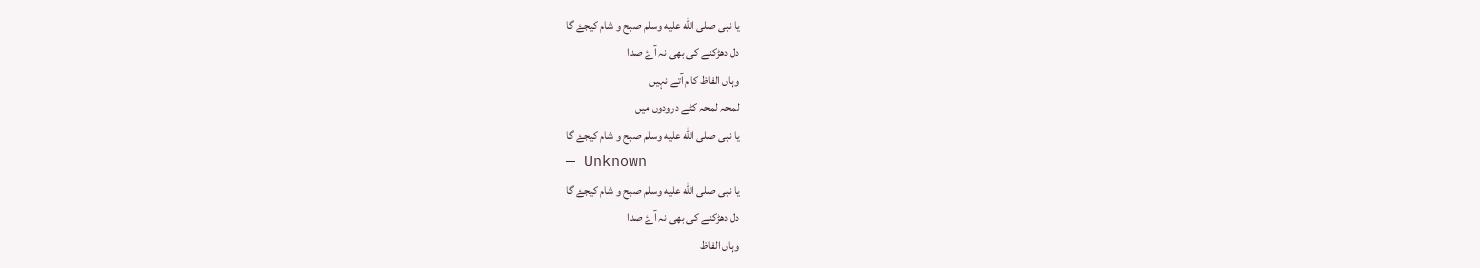یا نبی صلى الله عليه وسلم صبح و شام کیجۓ گا
دل دھڑکنے کی بھی نہ آۓ صدا
وہاں الفاظ کام آتے نہیں
لمحہ لمحہ کٹے درودوں میں
یا نبی صلى الله عليه وسلم صبح و شام کیجۓ گا
— Unknown
یا نبی صلى الله عليه وسلم صبح و شام کیجۓ گا
دل دھڑکنے کی بھی نہ آۓ صدا
وہاں الفاظ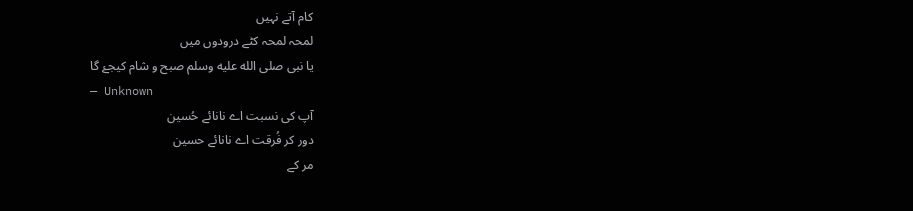کام آتے نہیں
لمحہ لمحہ کٹے درودوں میں
یا نبی صلى الله عليه وسلم صبح و شام کیجۓ گا
— Unknown
آپ کی نسبت اے نانائے حُسین
دور کر فُرقت اے نانائے حسین
مر کے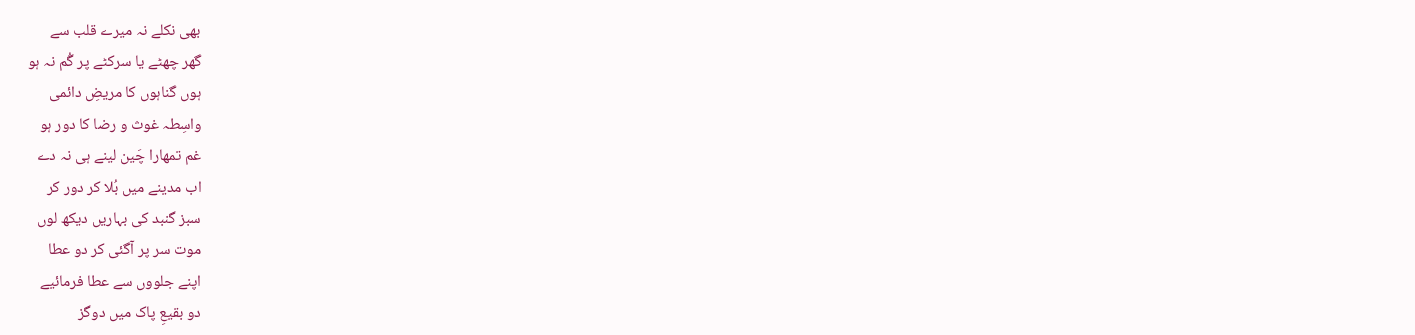بھی نکلے نہ میرے قلب سے
گھر چھٹے یا سرکٹے پر گُم نہ ہو
ہوں گناہوں کا مریضِ دائمی
واسِطہ غوث و رضا کا دور ہو
غم تمھارا چَین لینے ہی نہ دے
اب مدینے میں بُلا کر دور کر
سبز گنبد کی بہاریں دیکھ لوں
موت سر پر آگئی کر دو عطا
اپنے جلووں سے عطا فرمائیے
دو بقیعِ پاک میں دوگز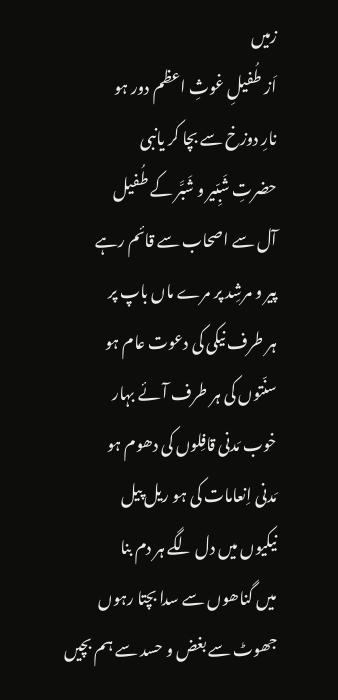زمیں
اَز طُفیلِ غوثِ اعظم دور ہو
نارِ دوزخ سے بچا کر یانبی
حضرتِ شَبِّیر و شَبَّر کے طُفیل
آل سے اصحاب سے قائم رہے
پیر و مرشِد پر مرے ماں باپ پر
ہر طرف نیکی کی دعوت عام ہو
سنّتوں کی ہر طرف آئے بہار
خوب مَدنی قافِلوں کی دھوم ہو
مَدنی اِنعامات کی ہو ریل پیل
نیکیوں میں دل لگے ہر دم بنا
میں گناھوں سے سدا بچتا رہوں
جھوٹ سے بغض و حسد سے ہم بچیں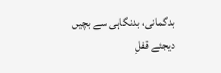بدگمانی، بدنگاہی سے بچیں
دیجئے قفلِ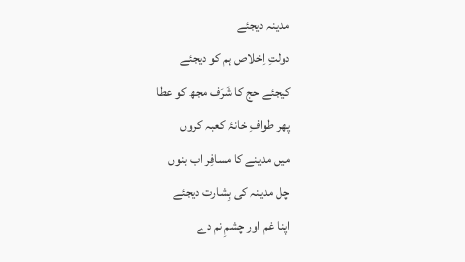مدینہ دیجئے
دولتِ اِخلاص ہم کو دیجئے
کیجئے حج کا شَرَف مجھ کو عطا
پھر طوافِ خانۂ کعبہ کروں
میں مدینے کا مسافِر اب بنوں
چل مدینہ کی بِشارت دیجئے
اپنا غم اور چشمِ نم دے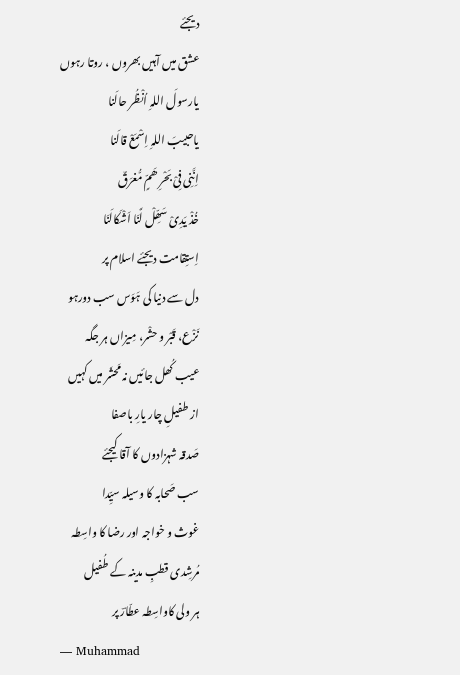دیجئے
عشق میں آہیں بھروں ، روتا رہوں
یارسولَ اللہِ اُنْظُر حالَنا
یاحبیبَ اللہِ اِسْمَعْ قالَنا
اِنَّنِی فِیْ بَحْرِ ھَمٍّ مُّغرَقٌ
خُذْ یَدِیْ سَھِّلْ لَّنَا اَشْکَالَنَا
اِستِقامت دیجئے اسلام پر
دل سے دنیا کی ہَوَس سب دورہو
نَزْع، قَبْر و حشْر، مِیزاں ہر جگہ
عیب کُھل جائیں نہ مَحشَر میں کہیں
از طفیلِ چار یارِ باصفا
صَدقہ شہزادوں کا آقا کیجئے
سب صَحابہ کا وسیلہ سیِّدا
غوث و خواجہ اور رضا کا واسِطہ
مُرشِدی قطبِ مدینہ کے طُفیل
ہر ولی کاواسِطہ عطّارؔ پر
— Muhammad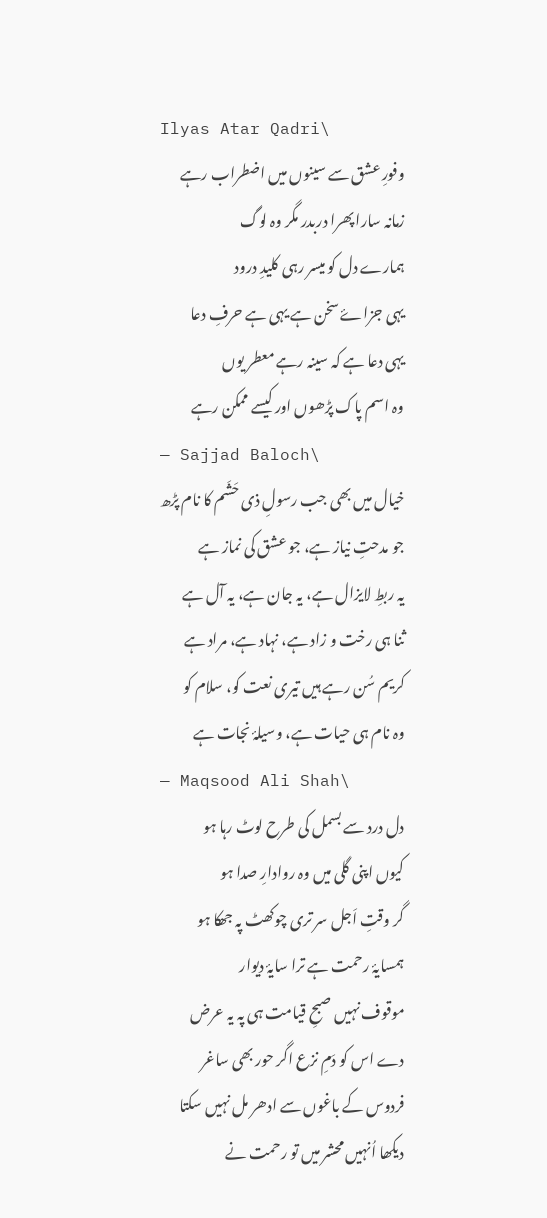Ilyas Atar Qadri\
وفورِ عشق سے سینوں میں اضطراب رہے
زمانہ سارا پھرا دربدر مگر وہ لوگ
ہمارے دل کو میسر رہی کلیدِ درود
یہی جزاۓ سخن ہے یہی ہے حرفِ دعا
یہی دعا ہے کہ سینہ رہے معطر یوں
وہ اسم پاک پڑھوں اور کیسے ممکن رہے
— Sajjad Baloch\
خیال میں بھی جب رسولِ ذی حَشَم کا نام پڑھ
جو مدحتِ نیاز ہے، جو عشق کی نماز ہے
یہ ربطِ لایزال ہے، یہ جان ہے، یہ آل ہے
ثنا ہی رخت و زاد ہے، نہاد ہے، مراد ہے
کریم سُن رہے ہیں تیری نعت کو، سلام کو
وہ نام ہی حیات ہے، وسیلۂ نجات ہے
— Maqsood Ali Shah\
دل درد سے بسمل کی طرح لوٹ رہا ہو
کیوں اپنی گلی میں وہ روادارِ صدا ہو
گر وقتِ اَجل سر تری چوکھٹ پہ جھکا ہو
ہمسایۂ رحمت ہے ترا سایۂ دیوار
موقوف نہیں صبحِ قیامت ہی پہ یہ عرض
دے اس کو دَمِ نزع اگر حور بھی ساغر
فردوس کے باغوں سے ادھر مل نہیں سکتا
دیکھا اُنہیں محشر میں تو رحمت نے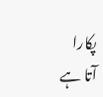پکارا
آتا ہے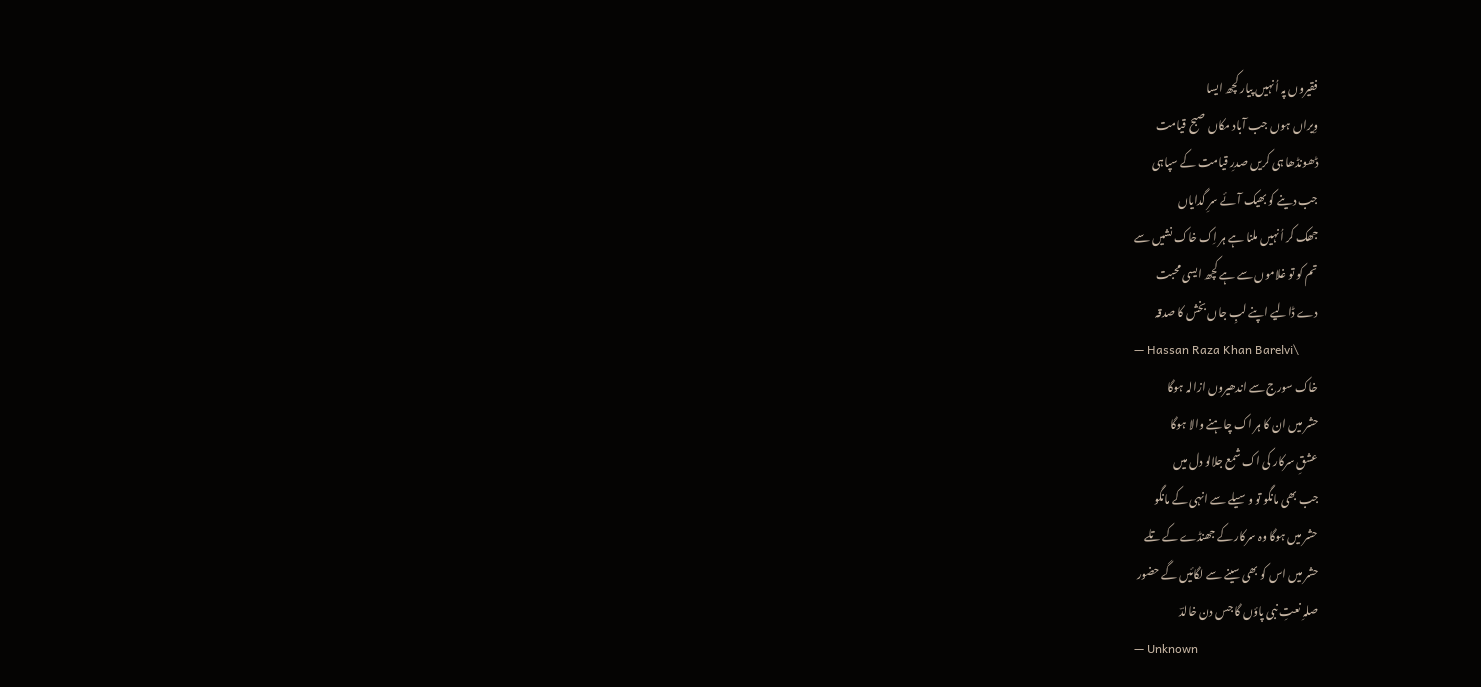فقیروں پہ اُنہیں پیار کچھ ایسا
وِیراں ہوں جب آباد مکاں صبح قیامت
ڈھونڈھا ہی کریں صدرِ قیامت کے سپاہی
جب دینے کو بھیک آئے سرِ گدایاں
جھک کر اُنہیں ملنا ہے ہر اِک خاک نشیں سے
تم کو تو غلاموں سے ہے کچھ ایسی محبت
دے ڈالیے اپنے لبِ جاں بخش کا صدقہ
— Hassan Raza Khan Barelvi\
خاک سورج سے اندھیروں ازالہ ہوگا
حشر میں ان کا ہر اک چاہنے والا ہوگا
عشقِ سرکار کی اک شمع جلالو دل میں
جب بھی مانگو تو وسیلے سے انہی کے مانگو
حشر میں ہوگا وہ سرکار کے جھنڈے کے تلے
حشر میں اس کو بھی سینے سے لگائیں گے حضور
صلہِ نعتِ نبی پاؤں گا جس دن خالدؔ
— Unknown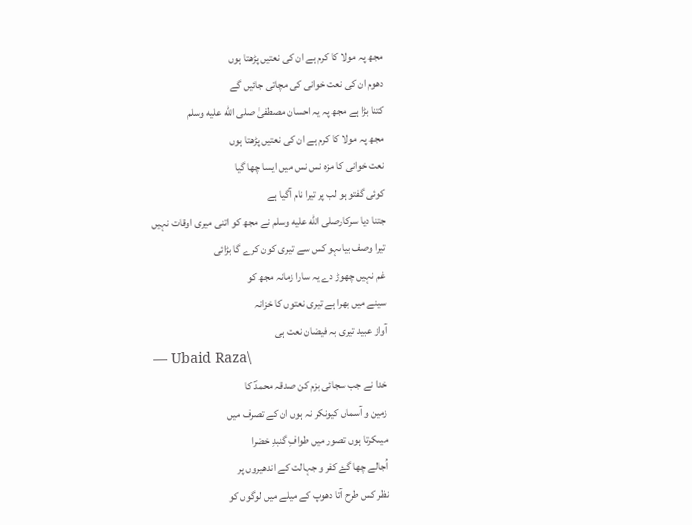مجھ پہ مولا کا کرم ہے ان کی نعتیں پڑھتا ہوں
دھوم ان کی نعت خوانی کی مچاتی جائیں گے
کتنا بڑا ہے مجھ پہ یہ احسان مصطفیٰ صلى الله عليه وسلم
مجھ پہ مولا کا کرم ہے ان کی نعتیں پڑھتا ہوں
نعت خوانی کا مزہ نس نس میں ایسا چھا گیا
کوئی گفتو ہو لب پر تیرا نام آگیا ہے
جتنا دیا سرکارصلى الله عليه وسلم نے مجھ کو اتنی میری اوقات نہیں
تیرا وصف بیاںہو کس سے تیری کون کرے گا بڑائی
غم نہیں چھوڑ دے یہ سارا زمانہ مجھ کو
سینے میں بھرا ہے تیری نعتوں کا خزانہ
آواز عبید تیری بہ فیضان نعت ہی
— Ubaid Raza\
خدا نے جب سجائی بزم کن صدقہ محمدؐ کا
زمین و آسماں کیونکر نہ ہوں ان کے تصرف میں
میںکرتا ہوں تصور میں طوافِ گنبدِ خضرا
اُجالے چھا گۓ کفر و جہالت کے اندھیروں پر
نظر کس طرح آتا دھوپ کے میلے میں لوگوں کو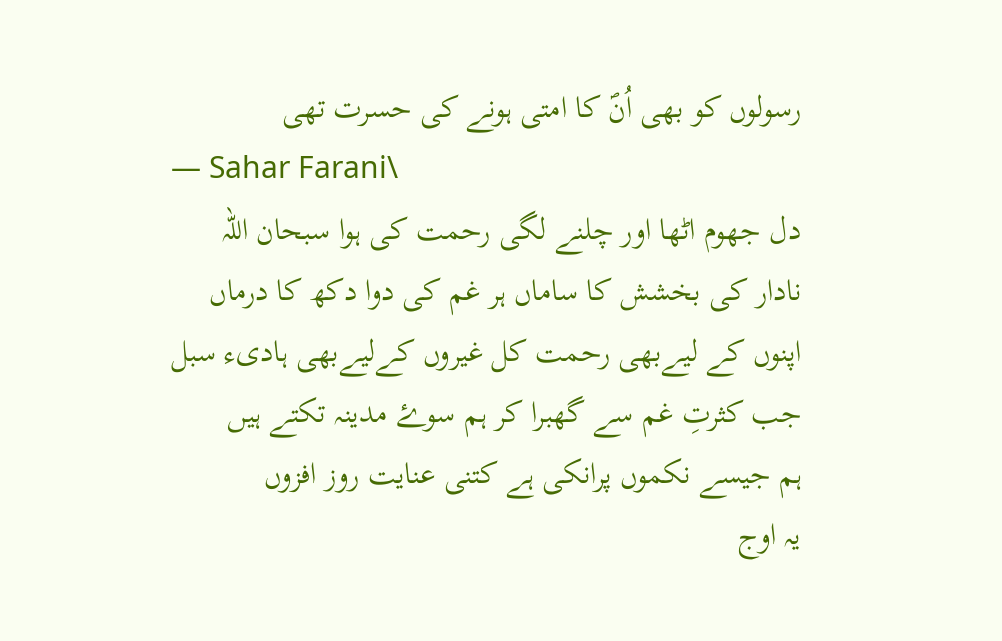رسولوں کو بھی اُنؐ کا امتی ہونے کی حسرت تھی
— Sahar Farani\
دل جھوم اٹھا اور چلنے لگی رحمت کی ہوا سبحان اللہ
نادار کی بخشش کا ساماں ہر غم کی دوا دکھ کا درماں
اپنوں کے لیےبھی رحمت کل غیروں کےلیےبھی ہادیء سبل
جب کثرتِ غم سے گھبرا کر ہم سوۓ مدینہ تکتے ہیں
ہم جیسے نکموں پرانکی ہے کتنی عنایت روز افزوں
یہ اوج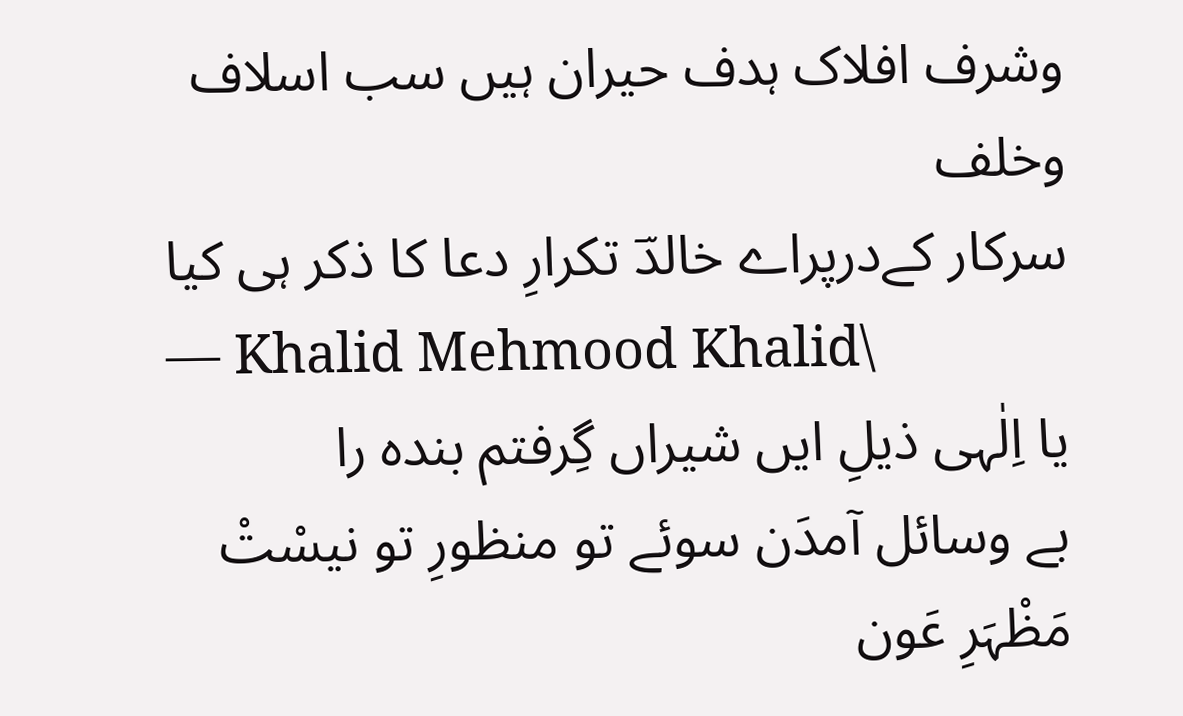وشرف افلاک ہدف حیران ہیں سب اسلاف وخلف
سرکار کےدرپراے خالدؔ تکرارِ دعا کا ذکر ہی کیا
— Khalid Mehmood Khalid\
یا اِلٰہی ذیلِ ایں شیراں گِرفتم بندہ را
بے وسائل آمدَن سوئے تو منظورِ تو نیسْتْ
مَظْہَرِ عَون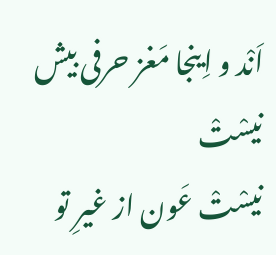اَنْد و اِینجا مَغز حرفی بیش نیسْتْ
نیسْتْ عَون از غیرِ تو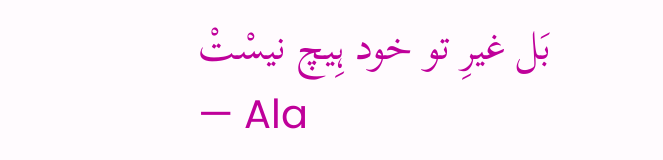بَل غیرِ تو خود ہِیچ نیسْتْ
— Ala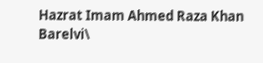Hazrat Imam Ahmed Raza Khan Barelvi\